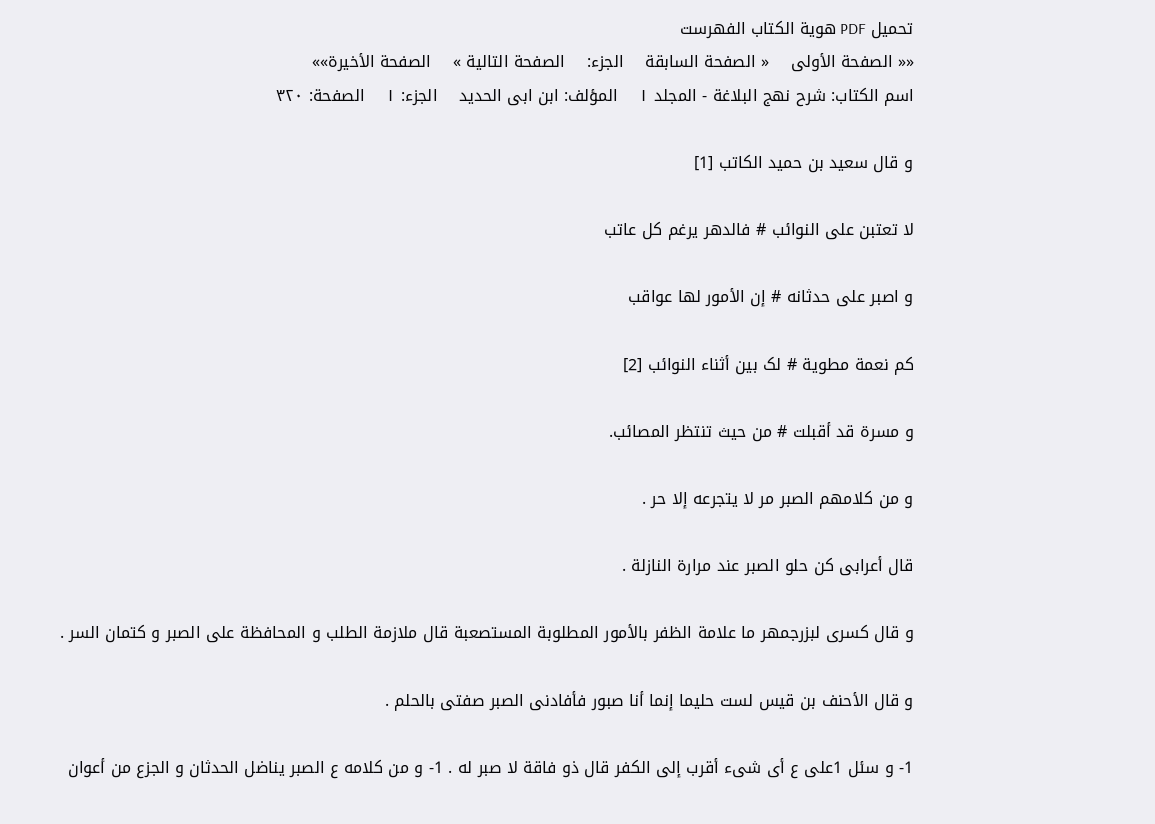تحمیل PDF هویة الکتاب الفهرست
«« الصفحة الأولی    « الصفحة السابقة    الجزء:    الصفحة التالیة »    الصفحة الأخیرة»»
اسم الکتاب: شرح نهج البلاغة - المجلد ۱    المؤلف: ابن ابی الحدید    الجزء: ۱    الصفحة: ٣۲٠

و قال سعید بن حمید الکاتب [1]

لا تعتبن على النوائب # فالدهر یرغم کل عاتب

و اصبر على حدثانه # إن الأمور لها عواقب

کم نعمة مطویة # لک بین أثناء النوائب‌ [2]

و مسرة قد أقبلت # من حیث تنتظر المصائب.

و من کلامهم الصبر مر لا یتجرعه إلا حر .

قال أعرابی کن حلو الصبر عند مرارة النازلة .

و قال کسرى لبزرجمهر ما علامة الظفر بالأمور المطلوبة المستصعبة قال ملازمة الطلب و المحافظة على الصبر و کتمان السر .

و قال الأحنف بن قیس لست حلیما إنما أنا صبور فأفادنی الصبر صفتی بالحلم .

1- و سئل 1علی ع أی شی‌ء أقرب إلى الکفر قال ذو فاقة لا صبر له . 1- و من کلامه ع الصبر یناضل الحدثان و الجزع من أعوان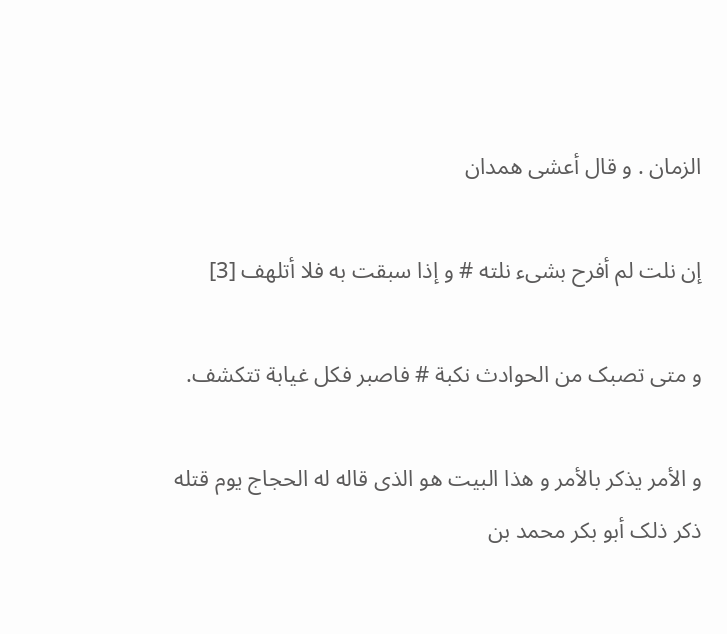الزمان . و قال أعشى همدان

إن نلت لم أفرح بشی‌ء نلته # و إذا سبقت به فلا أتلهف‌ [3]

و متى تصبک من الحوادث نکبة # فاصبر فکل غیابة تتکشف.

و الأمر یذکر بالأمر و هذا البیت هو الذی قاله له الحجاج یوم قتله ذکر ذلک أبو بکر محمد بن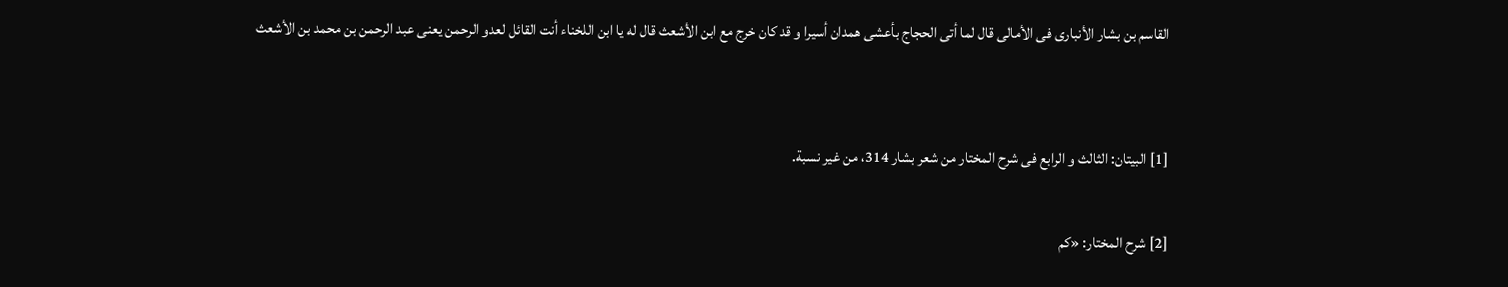القاسم بن بشار الأنباری فی الأمالی قال لما أتی الحجاج بأعشى همدان أسیرا و قد کان خرج مع ابن الأشعث قال له یا ابن اللخناء أنت القائل لعدو الرحمن یعنی عبد الرحمن بن محمد بن الأشعث


[1] البیتان: الثالث و الرابع فی شرح المختار من شعر بشار 314، من غیر نسبة.

[2] شرح المختار: «کم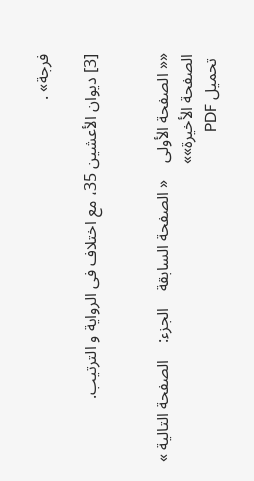فرجة» .

[3] دیوان الأعشین 35، مع اختلاف فی الروایة و الترتیب.


«« الصفحة الأولی    « الصفحة السابقة    الجزء:    الصفحة التالیة »    الصفحة الأخیرة»»
 تحمیل PDF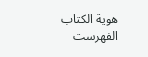هویة الکتاب الفهرست